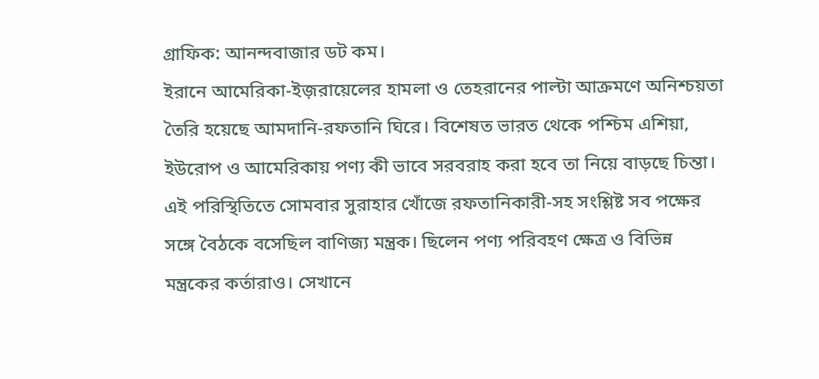গ্রাফিক: আনন্দবাজার ডট কম।
ইরানে আমেরিকা-ইজ়রায়েলের হামলা ও তেহরানের পাল্টা আক্রমণে অনিশ্চয়তা তৈরি হয়েছে আমদানি-রফতানি ঘিরে। বিশেষত ভারত থেকে পশ্চিম এশিয়া, ইউরোপ ও আমেরিকায় পণ্য কী ভাবে সরবরাহ করা হবে তা নিয়ে বাড়ছে চিন্তা। এই পরিস্থিতিতে সোমবার সুরাহার খোঁজে রফতানিকারী-সহ সংশ্লিষ্ট সব পক্ষের সঙ্গে বৈঠকে বসেছিল বাণিজ্য মন্ত্রক। ছিলেন পণ্য পরিবহণ ক্ষেত্র ও বিভিন্ন মন্ত্রকের কর্তারাও। সেখানে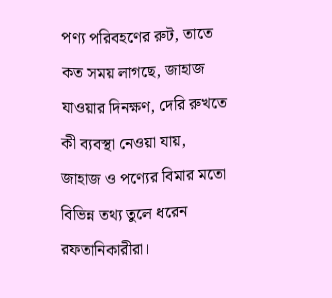পণ্য পরিবহণের রুট, তাতে কত সময় লাগছে, জাহাজ যাওয়ার দিনক্ষণ, দেরি রুখতে কী ব্যবস্থা নেওয়া যায়, জাহাজ ও পণ্যের বিমার মতো বিভিন্ন তথ্য তুলে ধরেন রফতানিকারীরা।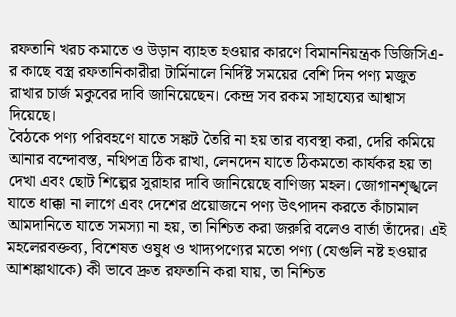রফতানি খরচ কমাতে ও উড়ান ব্যাহত হওয়ার কারণে বিমাননিয়ন্ত্রক ডিজিসিএ-র কাছে বস্ত্র রফতানিকারীরা টার্মিনালে নির্দিষ্ট সময়ের বেশি দিন পণ্য মজুত রাখার চার্জ মকুবের দাবি জানিয়েছেন। কেন্দ্র সব রকম সাহায্যের আশ্বাস দিয়েছে।
বৈঠকে পণ্য পরিবহণে যাতে সঙ্কট তৈরি না হয় তার ব্যবস্থা করা, দেরি কমিয়ে আনার বন্দোবস্ত, নথিপত্র ঠিক রাখা, লেনদেন যাতে ঠিকমতো কার্যকর হয় তা দেখা এবং ছোট শিল্পের সুরাহার দাবি জানিয়েছে বাণিজ্য মহল। জোগানশৃঙ্খলে যাতে ধাক্কা না লাগে এবং দেশের প্রয়োজনে পণ্য উৎপাদন করতে কাঁচামাল আমদানিতে যাতে সমস্যা না হয়, তা নিশ্চিত করা জরুরি বলেও বার্তা তাঁদের। এই মহলেরবক্তব্য, বিশেষত ওষুধ ও খাদ্যপণ্যের মতো পণ্য (যেগুলি নষ্ট হওয়ার আশঙ্কাথাকে) কী ভাবে দ্রুত রফতানি করা যায়, তা নিশ্চিত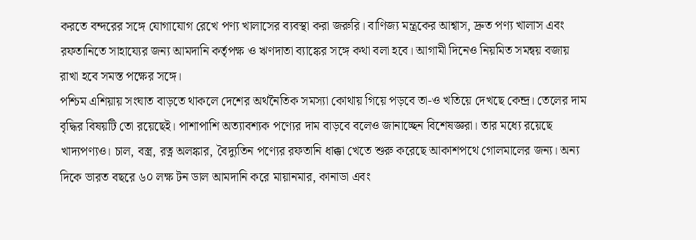করতে বন্দরের সঙ্গে যোগাযোগ রেখে পণ্য খালাসের ব্যবস্থা করা জরুরি। বাণিজ্য মন্ত্রকের আশ্বাস, দ্রুত পণ্য খালাস এবং রফতানিতে সাহায্যের জন্য আমদানি কর্তৃপক্ষ ও ঋণদাতা ব্যাঙ্কের সঙ্গে কথা বলা হবে। আগামী দিনেও নিয়মিত সমন্বয় বজায় রাখা হবে সমস্ত পক্ষের সঙ্গে।
পশ্চিম এশিয়ায় সংঘাত বাড়তে থাকলে দেশের অর্থনৈতিক সমস্যা কোথায় গিয়ে পড়বে তা-ও খতিয়ে দেখছে কেন্দ্র। তেলের দাম বৃদ্ধির বিষয়টি তো রয়েছেই। পাশাপাশি অত্যাবশ্যক পণ্যের দাম বাড়বে বলেও জানাচ্ছেন বিশেষজ্ঞরা। তার মধ্যে রয়েছে খাদ্যপণ্যও। চাল, বস্ত্র, রত্ন অলঙ্কার, বৈদ্যুতিন পণ্যের রফতানি ধাক্কা খেতে শুরু করেছে আকাশপথে গোলমালের জন্য। অন্য দিকে ভারত বছরে ৬০ লক্ষ টন ডাল আমদানি করে মায়ানমার, কানাডা এবং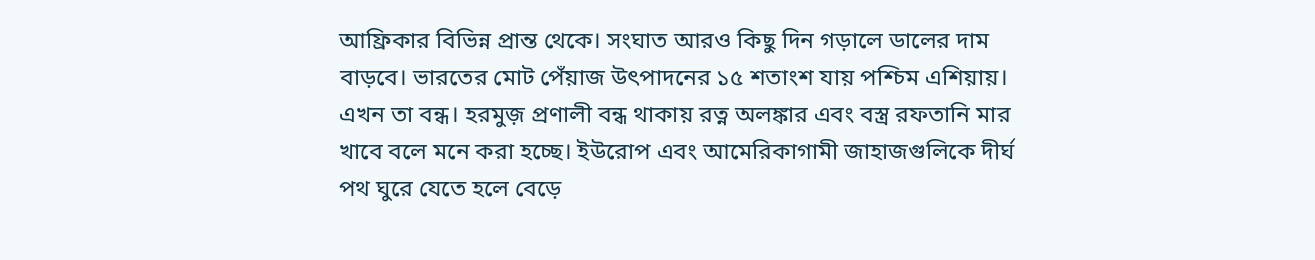আফ্রিকার বিভিন্ন প্রান্ত থেকে। সংঘাত আরও কিছু দিন গড়ালে ডালের দাম বাড়বে। ভারতের মোট পেঁয়াজ উৎপাদনের ১৫ শতাংশ যায় পশ্চিম এশিয়ায়। এখন তা বন্ধ। হরমুজ় প্রণালী বন্ধ থাকায় রত্ন অলঙ্কার এবং বস্ত্র রফতানি মার খাবে বলে মনে করা হচ্ছে। ইউরোপ এবং আমেরিকাগামী জাহাজগুলিকে দীর্ঘ পথ ঘুরে যেতে হলে বেড়ে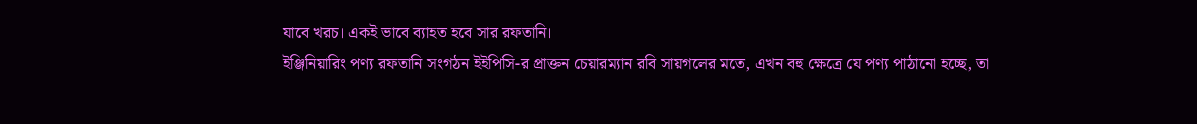যাবে খরচ। একই ভাবে ব্যাহত হবে সার রফতানি।
ইঞ্জিনিয়ারিং পণ্য রফতানি সংগঠন ইইপিসি-র প্রাক্তন চেয়ারম্যান রবি সায়গলের মতে, এখন বহু ক্ষেত্রে যে পণ্য পাঠানো হচ্ছে, তা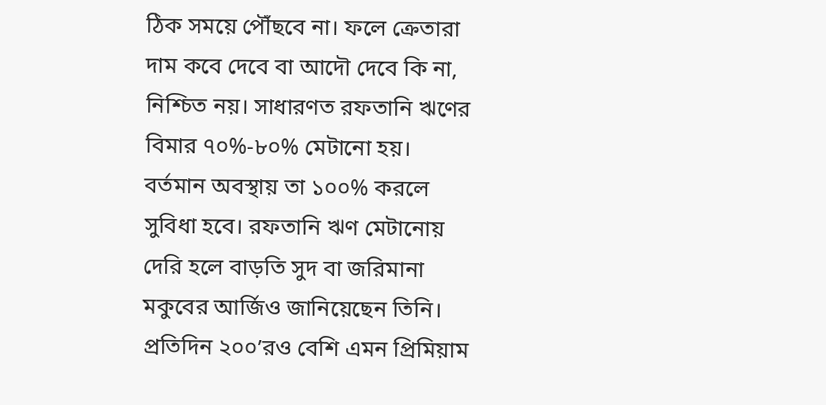ঠিক সময়ে পৌঁছবে না। ফলে ক্রেতারা দাম কবে দেবে বা আদৌ দেবে কি না, নিশ্চিত নয়। সাধারণত রফতানি ঋণের বিমার ৭০%-৮০% মেটানো হয়। বর্তমান অবস্থায় তা ১০০% করলে সুবিধা হবে। রফতানি ঋণ মেটানোয় দেরি হলে বাড়তি সুদ বা জরিমানা মকুবের আর্জিও জানিয়েছেন তিনি।
প্রতিদিন ২০০’রও বেশি এমন প্রিমিয়াম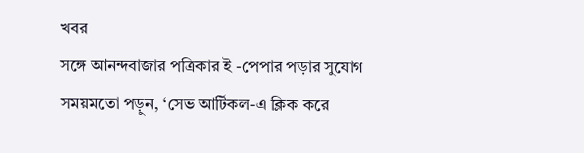খবর
সঙ্গে আনন্দবাজার পত্রিকার ই -পেপার পড়ার সুযোগ
সময়মতো পড়ুন, ‘সেভ আর্টিকল-এ ক্লিক করে